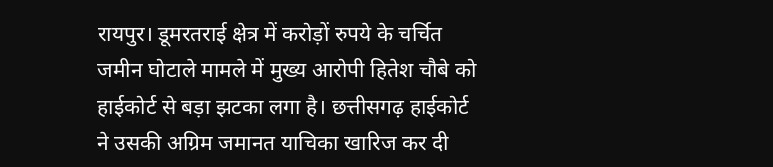रायपुर। डूमरतराई क्षेत्र में करोड़ों रुपये के चर्चित जमीन घोटाले मामले में मुख्य आरोपी हितेश चौबे को हाईकोर्ट से बड़ा झटका लगा है। छत्तीसगढ़ हाईकोर्ट ने उसकी अग्रिम जमानत याचिका खारिज कर दी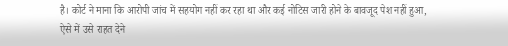है। कोर्ट ने माना कि आरोपी जांच में सहयोग नहीं कर रहा था और कई नोटिस जारी होने के बावजूद पेश नहीं हुआ, ऐसे में उसे राहत देने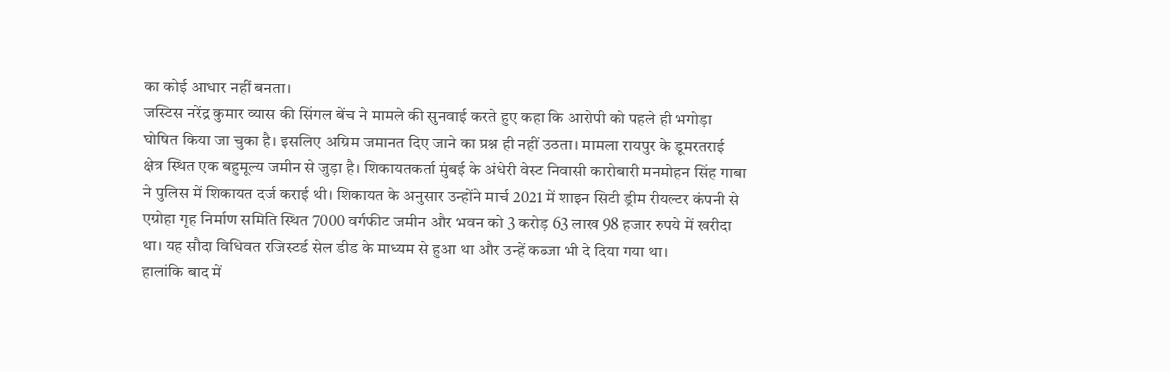का कोई आधार नहीं बनता।
जस्टिस नरेंद्र कुमार व्यास की सिंगल बेंच ने मामले की सुनवाई करते हुए कहा कि आरोपी को पहले ही भगोड़ा घोषित किया जा चुका है। इसलिए अग्रिम जमानत दिए जाने का प्रश्न ही नहीं उठता। मामला रायपुर के डूमरतराई क्षेत्र स्थित एक बहुमूल्य जमीन से जुड़ा है। शिकायतकर्ता मुंबई के अंधेरी वेस्ट निवासी कारोबारी मनमोहन सिंह गाबा ने पुलिस में शिकायत दर्ज कराई थी। शिकायत के अनुसार उन्होंने मार्च 2021 में शाइन सिटी ड्रीम रीयल्टर कंपनी से एग्रोहा गृह निर्माण समिति स्थित 7000 वर्गफीट जमीन और भवन को 3 करोड़ 63 लाख 98 हजार रुपये में खरीदा था। यह सौदा विधिवत रजिस्टर्ड सेल डीड के माध्यम से हुआ था और उन्हें कब्जा भी दे दिया गया था।
हालांकि बाद में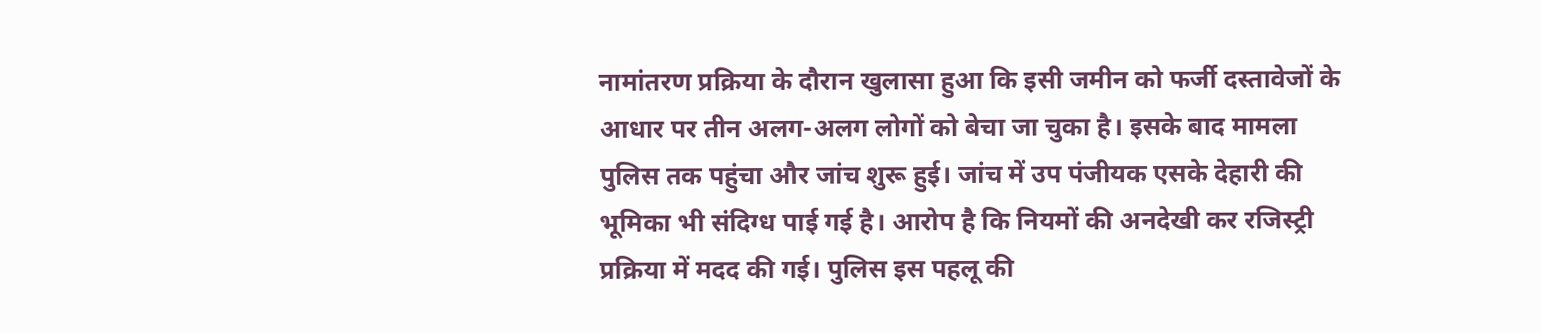नामांतरण प्रक्रिया के दौरान खुलासा हुआ कि इसी जमीन को फर्जी दस्तावेजों के आधार पर तीन अलग-अलग लोगों को बेचा जा चुका है। इसके बाद मामला पुलिस तक पहुंचा और जांच शुरू हुई। जांच में उप पंजीयक एसके देहारी की भूमिका भी संदिग्ध पाई गई है। आरोप है कि नियमों की अनदेखी कर रजिस्ट्री प्रक्रिया में मदद की गई। पुलिस इस पहलू की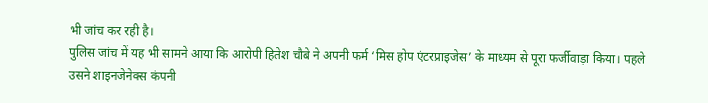भी जांच कर रही है।
पुलिस जांच में यह भी सामने आया कि आरोपी हितेश चौबे ने अपनी फर्म ‘मिस होप एंटरप्राइजेस’ के माध्यम से पूरा फर्जीवाड़ा किया। पहले उसने शाइनजेनेक्स कंपनी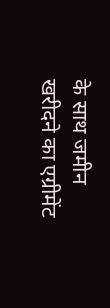के साथ जमीन खरीदने का एग्रीमेंट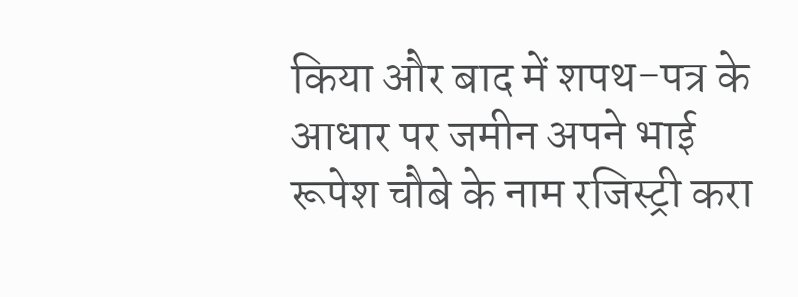किया और बाद में शपथ-पत्र के आधार पर जमीन अपने भाई रूपेश चौबे के नाम रजिस्ट्री करा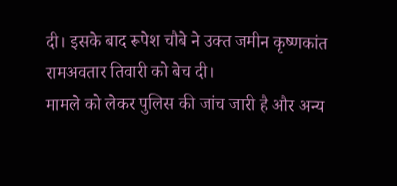दी। इसके बाद रूपेश चौबे ने उक्त जमीन कृष्णकांत रामअवतार तिवारी को बेच दी।
मामले को लेकर पुलिस की जांच जारी है और अन्य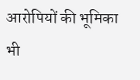आरोपियों की भूमिका भी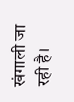खंगाली जा रही है।